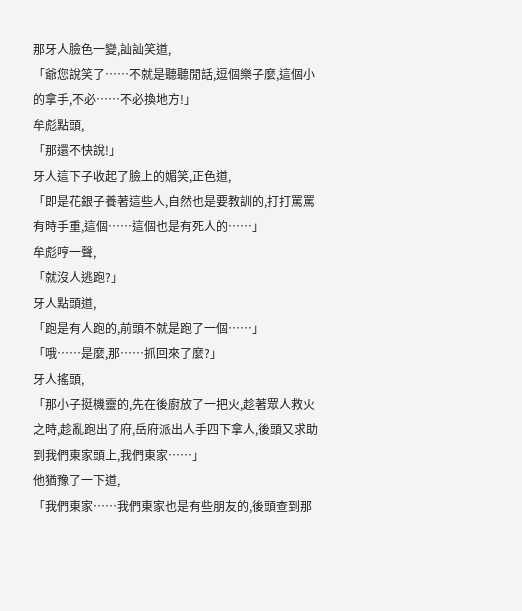那牙人臉色一變,訕訕笑道,
「爺您說笑了……不就是聽聽閒話,逗個樂子麼,這個小的拿手,不必……不必換地方!」
牟彪點頭,
「那還不快說!」
牙人這下子收起了臉上的媚笑,正色道,
「即是花銀子養著這些人,自然也是要教訓的,打打罵罵有時手重,這個……這個也是有死人的……」
牟彪哼一聲,
「就沒人逃跑?」
牙人點頭道,
「跑是有人跑的,前頭不就是跑了一個……」
「哦……是麼,那……抓回來了麼?」
牙人搖頭,
「那小子挺機靈的,先在後廚放了一把火,趁著眾人救火之時,趁亂跑出了府,岳府派出人手四下拿人,後頭又求助到我們東家頭上,我們東家……」
他猶豫了一下道,
「我們東家……我們東家也是有些朋友的,後頭查到那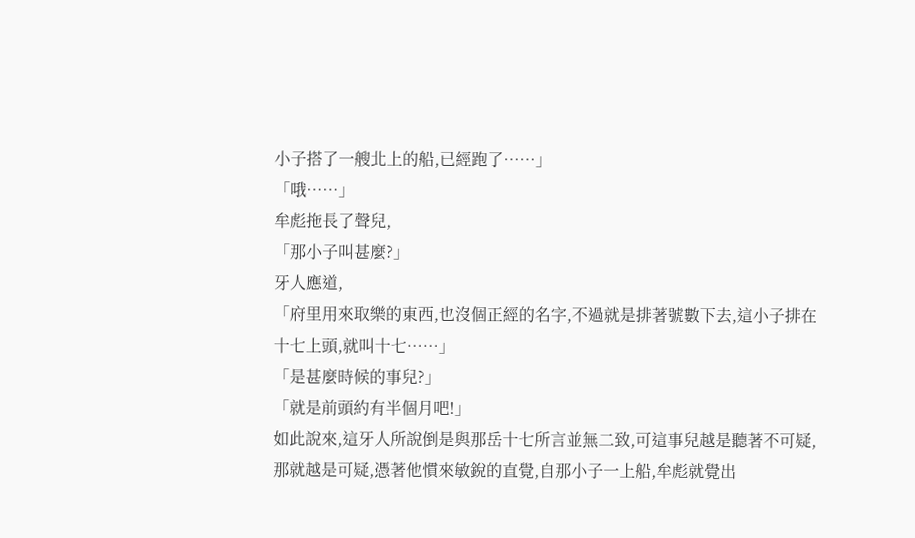小子搭了一艘北上的船,已經跑了……」
「哦……」
牟彪拖長了聲兒,
「那小子叫甚麼?」
牙人應道,
「府里用來取樂的東西,也沒個正經的名字,不過就是排著號數下去,這小子排在十七上頭,就叫十七……」
「是甚麼時候的事兒?」
「就是前頭約有半個月吧!」
如此說來,這牙人所說倒是與那岳十七所言並無二致,可這事兒越是聽著不可疑,那就越是可疑,憑著他慣來敏銳的直覺,自那小子一上船,牟彪就覺出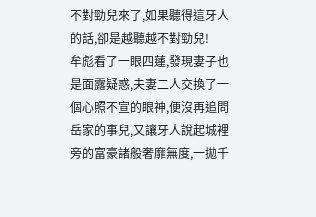不對勁兒來了,如果聽得這牙人的話,卻是越聽越不對勁兒!
牟彪看了一眼四蓮,發現妻子也是面露疑惑,夫妻二人交換了一個心照不宣的眼神,便沒再追問岳家的事兒,又讓牙人說起城裡旁的富豪諸般奢靡無度,一拋千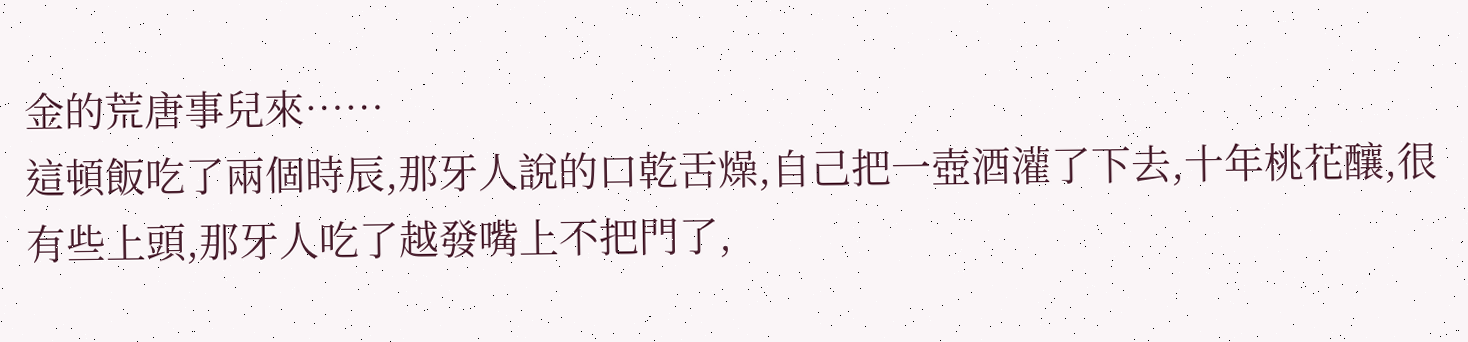金的荒唐事兒來……
這頓飯吃了兩個時辰,那牙人說的口乾舌燥,自己把一壺酒灌了下去,十年桃花釀,很有些上頭,那牙人吃了越發嘴上不把門了,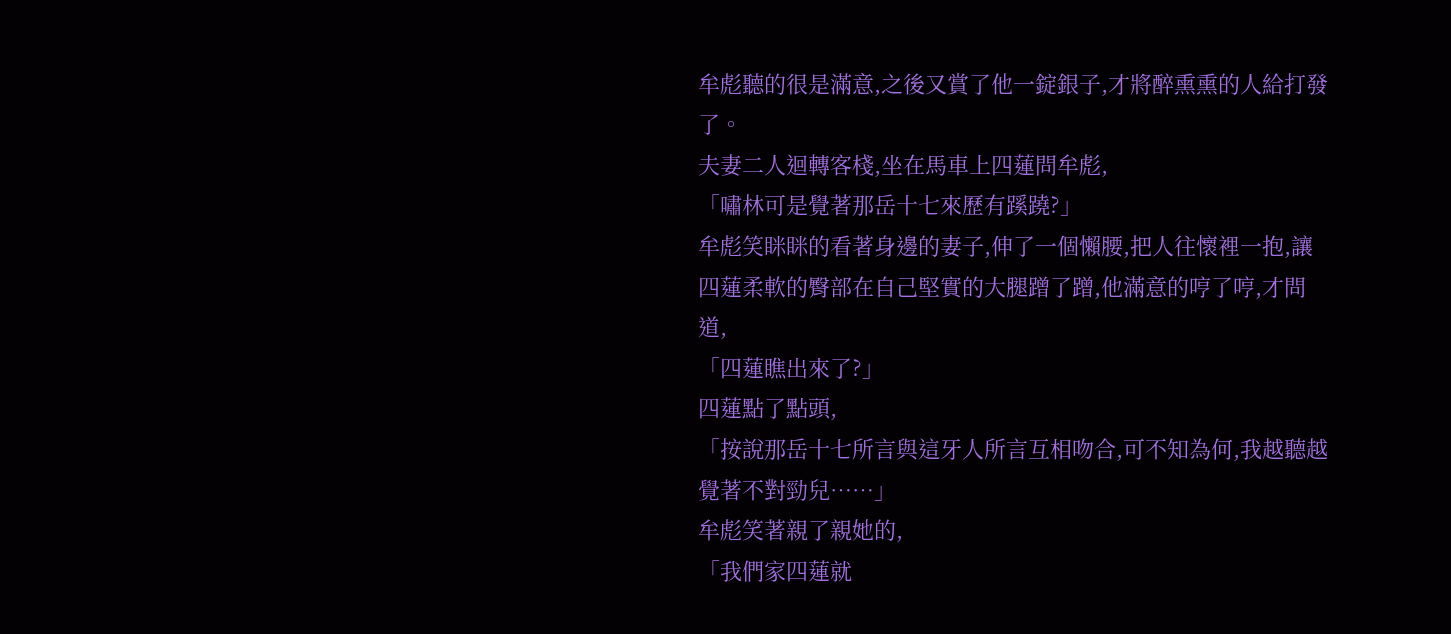牟彪聽的很是滿意,之後又賞了他一錠銀子,才將醉熏熏的人給打發了。
夫妻二人迴轉客棧,坐在馬車上四蓮問牟彪,
「嘯林可是覺著那岳十七來歷有蹊蹺?」
牟彪笑眯眯的看著身邊的妻子,伸了一個懶腰,把人往懷裡一抱,讓四蓮柔軟的臀部在自己堅實的大腿蹭了蹭,他滿意的哼了哼,才問道,
「四蓮瞧出來了?」
四蓮點了點頭,
「按說那岳十七所言與這牙人所言互相吻合,可不知為何,我越聽越覺著不對勁兒……」
牟彪笑著親了親她的,
「我們家四蓮就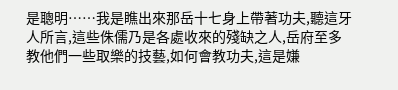是聰明……我是瞧出來那岳十七身上帶著功夫,聽這牙人所言,這些侏儒乃是各處收來的殘缺之人,岳府至多教他們一些取樂的技藝,如何會教功夫,這是嫌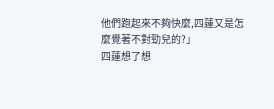他們跑起來不夠快麼,四蓮又是怎麼覺著不對勁兒的?」
四蓮想了想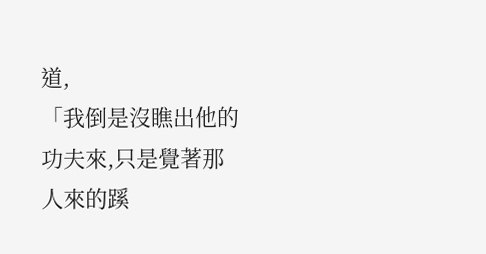道,
「我倒是沒瞧出他的功夫來,只是覺著那人來的蹊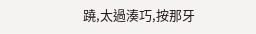蹺,太過湊巧,按那牙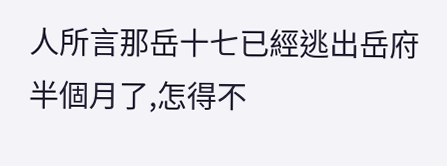人所言那岳十七已經逃出岳府半個月了,怎得不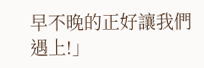早不晚的正好讓我們遇上!」